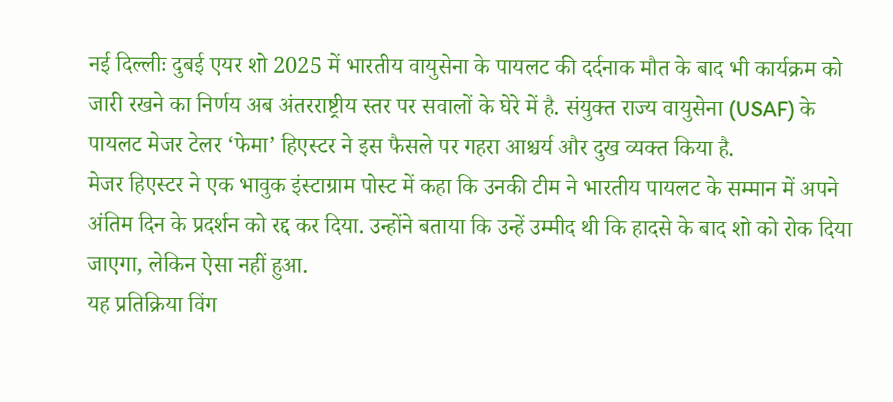नई दिल्लीः दुबई एयर शो 2025 में भारतीय वायुसेना के पायलट की दर्दनाक मौत के बाद भी कार्यक्रम को जारी रखने का निर्णय अब अंतरराष्ट्रीय स्तर पर सवालों के घेरे में है. संयुक्त राज्य वायुसेना (USAF) के पायलट मेजर टेलर ‘फेमा’ हिएस्टर ने इस फैसले पर गहरा आश्चर्य और दुख व्यक्त किया है.
मेजर हिएस्टर ने एक भावुक इंस्टाग्राम पोस्ट में कहा कि उनकी टीम ने भारतीय पायलट के सम्मान में अपने अंतिम दिन के प्रदर्शन को रद्द कर दिया. उन्होंने बताया कि उन्हें उम्मीद थी कि हादसे के बाद शो को रोक दिया जाएगा, लेकिन ऐसा नहीं हुआ.
यह प्रतिक्रिया विंग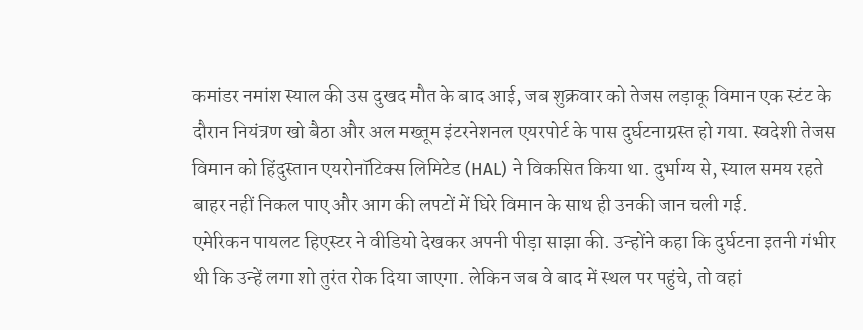कमांडर नमांश स्याल की उस दुखद मौत के बाद आई, जब शुक्रवार को तेजस लड़ाकू विमान एक स्टंट के दौरान नियंत्रण खो बैठा और अल मख्तूम इंटरनेशनल एयरपोर्ट के पास दुर्घटनाग्रस्त हो गया. स्वदेशी तेजस विमान को हिंदुस्तान एयरोनॉटिक्स लिमिटेड (HAL) ने विकसित किया था. दुर्भाग्य से, स्याल समय रहते बाहर नहीं निकल पाए और आग की लपटों में घिरे विमान के साथ ही उनकी जान चली गई.
एमेरिकन पायलट हिएस्टर ने वीडियो देखकर अपनी पीड़ा साझा की. उन्होंने कहा कि दुर्घटना इतनी गंभीर थी कि उन्हें लगा शो तुरंत रोक दिया जाएगा. लेकिन जब वे बाद में स्थल पर पहुंचे, तो वहां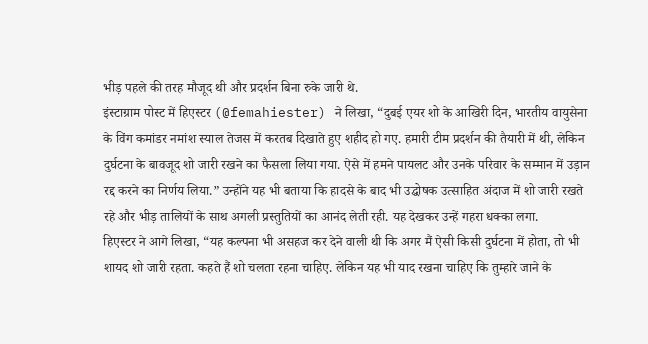भीड़ पहले की तरह मौजूद थी और प्रदर्शन बिना रुके जारी थे.
इंस्टाग्राम पोस्ट में हिएस्टर (@femahiester) ने लिखा, “दुबई एयर शो के आखिरी दिन, भारतीय वायुसेना के विंग कमांडर नमांश स्याल तेजस में करतब दिखाते हुए शहीद हो गए. हमारी टीम प्रदर्शन की तैयारी में थी, लेकिन दुर्घटना के बावजूद शो जारी रखने का फैसला लिया गया. ऐसे में हमने पायलट और उनके परिवार के सम्मान में उड़ान रद्द करने का निर्णय लिया.” उन्होंने यह भी बताया कि हादसे के बाद भी उद्घोषक उत्साहित अंदाज में शो जारी रखते रहे और भीड़ तालियों के साथ अगली प्रस्तुतियों का आनंद लेती रही. यह देखकर उन्हें गहरा धक्का लगा.
हिएस्टर ने आगे लिखा, “यह कल्पना भी असहज कर देने वाली थी कि अगर मैं ऐसी किसी दुर्घटना में होता, तो भी शायद शो जारी रहता. कहते हैं शो चलता रहना चाहिए. लेकिन यह भी याद रखना चाहिए कि तुम्हारे जाने के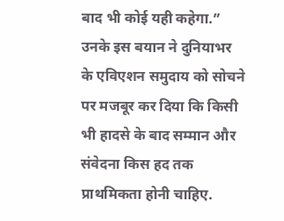बाद भी कोई यही कहेगा.” उनके इस बयान ने दुनियाभर के एविएशन समुदाय को सोचने पर मजबूर कर दिया कि किसी भी हादसे के बाद सम्मान और संवेदना किस हद तक प्राथमिकता होनी चाहिए.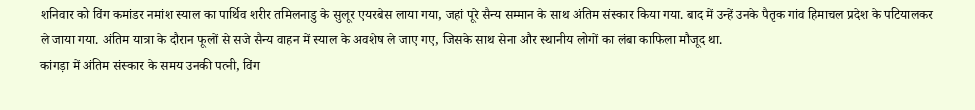शनिवार को विंग कमांडर नमांश स्याल का पार्थिव शरीर तमिलनाडु के सुलूर एयरबेस लाया गया, जहां पूरे सैन्य सम्मान के साथ अंतिम संस्कार किया गया. बाद में उन्हें उनके पैतृक गांव हिमाचल प्रदेश के पटियालकर ले जाया गया. अंतिम यात्रा के दौरान फूलों से सजे सैन्य वाहन में स्याल के अवशेष ले जाए गए, जिसके साथ सेना और स्थानीय लोगों का लंबा काफिला मौजूद था.
कांगड़ा में अंतिम संस्कार के समय उनकी पत्नी, विंग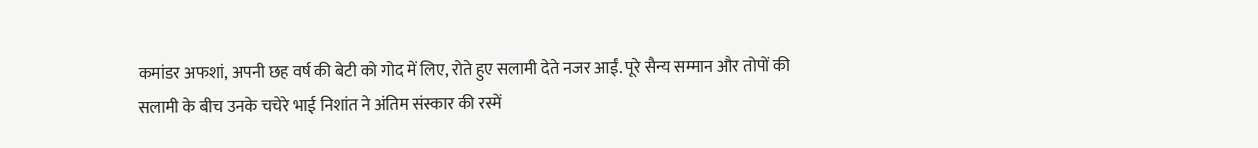कमांडर अफशां, अपनी छह वर्ष की बेटी को गोद में लिए, रोते हुए सलामी देते नजर आईं. पूरे सैन्य सम्मान और तोपों की सलामी के बीच उनके चचेरे भाई निशांत ने अंतिम संस्कार की रस्में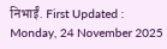निभाईं. First Updated : Monday, 24 November 2025